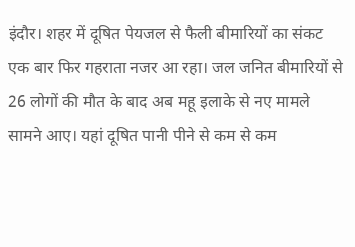इंदौर। शहर में दूषित पेयजल से फैली बीमारियों का संकट एक बार फिर गहराता नजर आ रहा। जल जनित बीमारियों से 26 लोगों की मौत के बाद अब महू इलाके से नए मामले सामने आए। यहां दूषित पानी पीने से कम से कम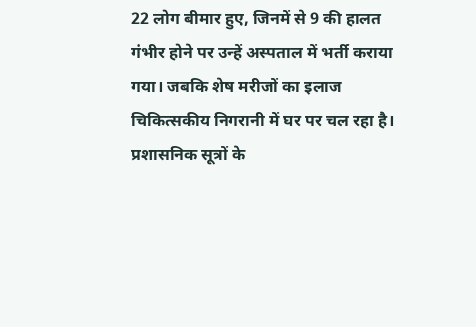22 लोग बीमार हुए, जिनमें से 9 की हालत गंभीर होने पर उन्हें अस्पताल में भर्ती कराया गया। जबकि शेष मरीजों का इलाज चिकित्सकीय निगरानी में घर पर चल रहा है।
प्रशासनिक सूत्रों के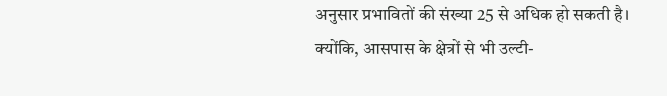अनुसार प्रभावितों की संख्या 25 से अधिक हो सकती है। क्योंकि, आसपास के क्षेत्रों से भी उल्टी-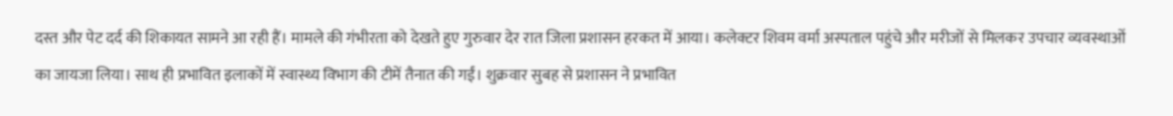दस्त और पेट दर्द की शिकायत सामने आ रही हैं। मामले की गंभीरता को देखते हुए गुरुवार देर रात जिला प्रशासन हरकत में आया। कलेक्टर शिवम वर्मा अस्पताल पहुंचे और मरीजों से मिलकर उपचार व्यवस्थाओं का जायजा लिया। साथ ही प्रभावित इलाकों में स्वास्थ्य विभाग की टीमें तैनात की गईं। शुक्रवार सुबह से प्रशासन ने प्रभावित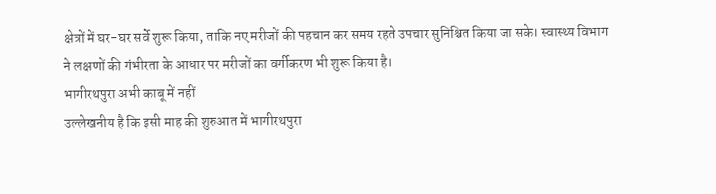क्षेत्रों में घर-घर सर्वे शुरू किया, ताकि नए मरीजों की पहचान कर समय रहते उपचार सुनिश्चित किया जा सके। स्वास्थ्य विभाग ने लक्षणों की गंभीरता के आधार पर मरीजों का वर्गीकरण भी शुरू किया है।
भागीरथपुरा अभी काबू में नहीं
उल्लेखनीय है कि इसी माह की शुरुआत में भागीरथपुरा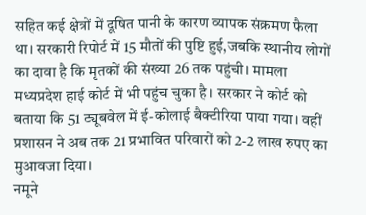सहित कई क्षेत्रों में दूषित पानी के कारण व्यापक संक्रमण फैला था। सरकारी रिपोर्ट में 15 मौतों की पुष्टि हुई,जबकि स्थानीय लोगों का दावा है कि मृतकों की संख्या 26 तक पहुंची। मामला मध्यप्रदेश हाई कोर्ट में भी पहुंच चुका है। सरकार ने कोर्ट को बताया कि 51 ट्यूबवेल में ई-कोलाई बैक्टीरिया पाया गया। वहीं प्रशासन ने अब तक 21 प्रभावित परिवारों को 2-2 लाख रुपए का मुआवजा दिया।
नमूने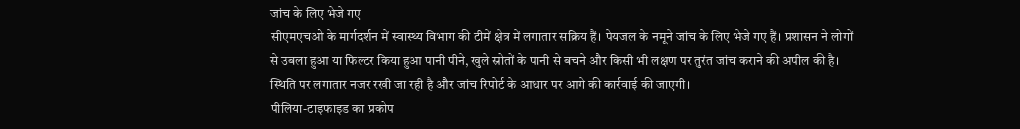जांच के लिए भेजे गए
सीएमएचओ के मार्गदर्शन में स्वास्थ्य विभाग की टीमें क्षेत्र में लगातार सक्रिय हैं। पेयजल के नमूने जांच के लिए भेजे गए हैं। प्रशासन ने लोगों से उबला हुआ या फिल्टर किया हुआ पानी पीने, खुले स्रोतों के पानी से बचने और किसी भी लक्षण पर तुरंत जांच कराने की अपील की है। स्थिति पर लगातार नजर रखी जा रही है और जांच रिपोर्ट के आधार पर आगे की कार्रवाई की जाएगी।
पीलिया-टाइफाइड का प्रकोप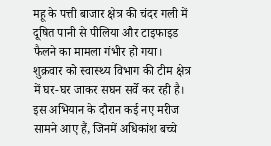महू के पत्ती बाजार क्षेत्र की चंदर गली में दूषित पानी से पीलिया और टाइफाइड फैलने का मामला गंभीर हो गया। शुक्रवार को स्वास्थ्य विभाग की टीम क्षेत्र में घर-घर जाकर सघन सर्वे कर रही है। इस अभियान के दौरान कई नए मरीज सामने आए हैं, जिनमें अधिकांश बच्चे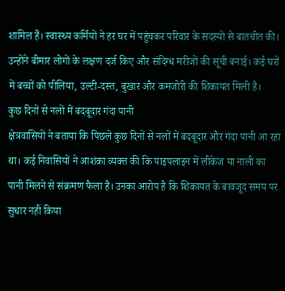शामिल हैं। स्वास्थ्य कर्मियों ने हर घर में पहुंचकर परिवार के सदस्यों से बातचीत की। उन्होंने बीमार लोगों के लक्षण दर्ज किए और संदिग्ध मरीजों की सूची बनाई। कई घरों में बच्चों को पीलिया, उल्टी-दस्त, बुखार और कमजोरी की शिकायत मिली है।
कुछ दिनों से नलों में बदबूदार गंदा पानी
क्षेत्रवासियों ने बताया कि पिछले कुछ दिनों से नलों में बदबूदार और गंदा पानी आ रहा था। कई निवासियों ने आशंका व्यक्त की कि पाइपलाइन में लीकेज या नाली का पानी मिलने से संक्रमण फैला है। उनका आरोप है कि शिकायत के बावजूद समय पर सुधार नहीं किया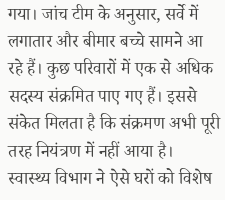गया। जांच टीम के अनुसार, सर्वे में लगातार और बीमार बच्चे सामने आ रहे हैं। कुछ परिवारों में एक से अधिक सदस्य संक्रमित पाए गए हैं। इससे संकेत मिलता है कि संक्रमण अभी पूरी तरह नियंत्रण में नहीं आया है। स्वास्थ्य विभाग ने ऐसे घरों को विशेष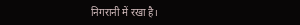निगरानी में रखा है।